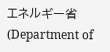エネルギー省(Department of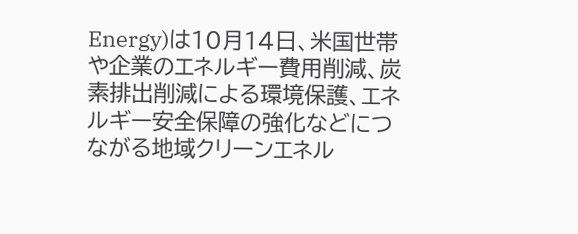Energy)は10月14日、米国世帯や企業のエネルギー費用削減、炭素排出削減による環境保護、エネルギー安全保障の強化などにつながる地域クリーンエネル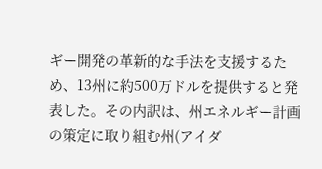ギー開発の革新的な手法を支援するため、13州に約500万ドルを提供すると発表した。その内訳は、州エネルギー計画の策定に取り組む州(アイダ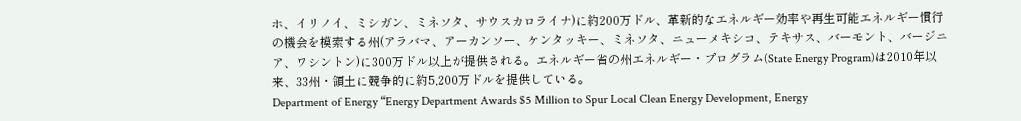ホ、イリノイ、ミシガン、ミネソタ、サウスカロライナ)に約200万ドル、革新的なエネルギー効率や再生可能エネルギー慣行の機会を模索する州(アラバマ、アーカンソー、ケンタッキー、ミネソタ、ニューメキシコ、テキサス、バーモント、バージニア、ワシントン)に300万ドル以上が提供される。エネルギー省の州エネルギー・プログラム(State Energy Program)は2010年以来、33州・領土に競争的に約5,200万ドルを提供している。
Department of Energy “Energy Department Awards $5 Million to Spur Local Clean Energy Development, Energy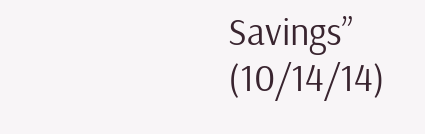Savings” (10/14/14)